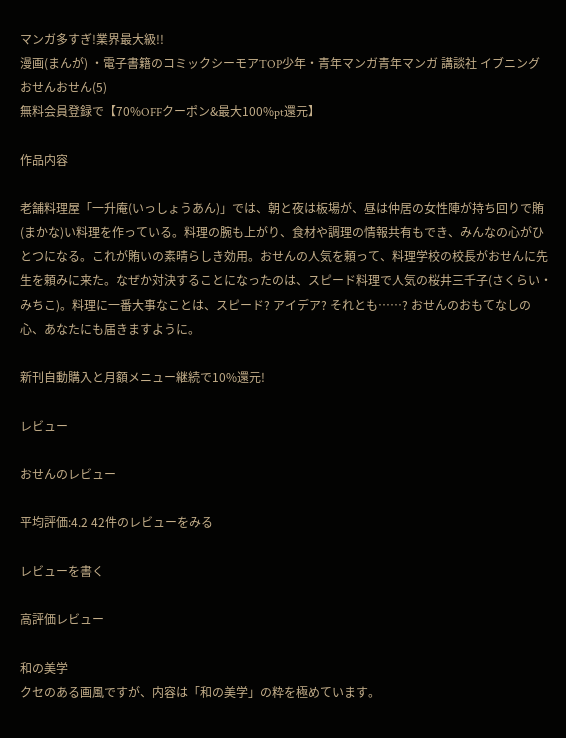マンガ多すぎ!業界最大級!!
漫画(まんが) ・電子書籍のコミックシーモアTOP少年・青年マンガ青年マンガ 講談社 イブニング おせんおせん(5)
無料会員登録で【70%OFFクーポン&最大100%pt還元】

作品内容

老舗料理屋「一升庵(いっしょうあん)」では、朝と夜は板場が、昼は仲居の女性陣が持ち回りで賄(まかな)い料理を作っている。料理の腕も上がり、食材や調理の情報共有もでき、みんなの心がひとつになる。これが賄いの素晴らしき効用。おせんの人気を頼って、料理学校の校長がおせんに先生を頼みに来た。なぜか対決することになったのは、スピード料理で人気の桜井三千子(さくらい・みちこ)。料理に一番大事なことは、スピード? アイデア? それとも……? おせんのおもてなしの心、あなたにも届きますように。

新刊自動購入と月額メニュー継続で10%還元!

レビュー

おせんのレビュー

平均評価:4.2 42件のレビューをみる

レビューを書く

高評価レビュー

和の美学
クセのある画風ですが、内容は「和の美学」の粋を極めています。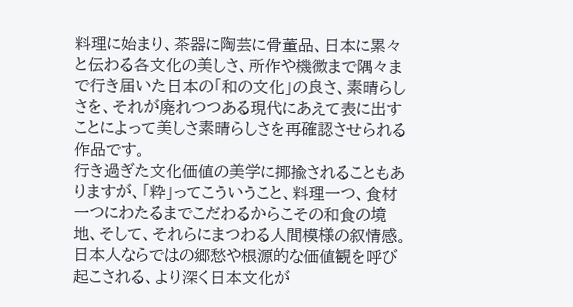料理に始まり、茶器に陶芸に骨董品、日本に累々と伝わる各文化の美しさ、所作や機微まで隅々まで行き届いた日本の「和の文化」の良さ、素晴らしさを、それが廃れつつある現代にあえて表に出すことによって美しさ素晴らしさを再確認させられる作品です。
行き過ぎた文化価値の美学に揶揄されることもありますが、「粋」ってこういうこと、料理一つ、食材一つにわたるまでこだわるからこその和食の境地、そして、それらにまつわる人間模様の叙情感。日本人ならではの郷愁や根源的な価値観を呼び起こされる、より深く日本文化が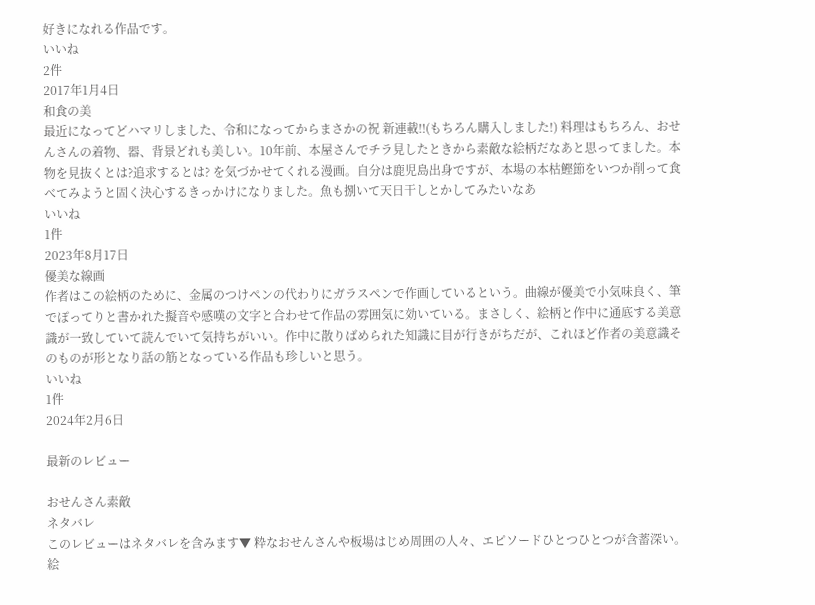好きになれる作品です。
いいね
2件
2017年1月4日
和食の美
最近になってどハマリしました、令和になってからまさかの祝 新連載‼(もちろん購入しました!) 料理はもちろん、おせんさんの着物、器、背景どれも美しい。10年前、本屋さんでチラ見したときから素敵な絵柄だなあと思ってました。本物を見抜くとは?追求するとは? を気づかせてくれる漫画。自分は鹿児島出身ですが、本場の本枯鰹節をいつか削って食べてみようと固く決心するきっかけになりました。魚も捌いて天日干しとかしてみたいなあ
いいね
1件
2023年8月17日
優美な線画
作者はこの絵柄のために、金属のつけペンの代わりにガラスペンで作画しているという。曲線が優美で小気味良く、筆でぽってりと書かれた擬音や感嘆の文字と合わせて作品の雰囲気に効いている。まさしく、絵柄と作中に通底する美意識が一致していて読んでいて気持ちがいい。作中に散りばめられた知識に目が行きがちだが、これほど作者の美意識そのものが形となり話の筋となっている作品も珍しいと思う。
いいね
1件
2024年2月6日

最新のレビュー

おせんさん素敵
ネタバレ
このレビューはネタバレを含みます▼ 粋なおせんさんや板場はじめ周囲の人々、エピソードひとつひとつが含蓄深い。絵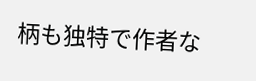柄も独特で作者な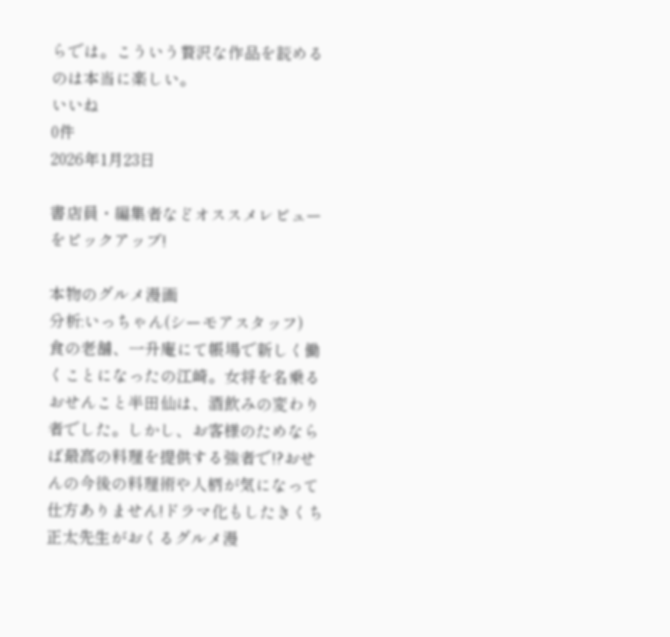らでは。こういう贅沢な作品を読めるのは本当に楽しい。
いいね
0件
2026年1月23日

書店員・編集者などオススメレビューをピックアップ!

本物のグルメ漫画
分析:いっちゃん(シーモアスタッフ)
食の老舗、一升庵にて帳場で新しく働くことになったの江崎。女将を名乗るおせんこと半田仙は、酒飲みの変わり者でした。しかし、お客様のためならば最高の料理を提供する強者で!?おせんの今後の料理術や人柄が気になって仕方ありません!ドラマ化もしたきくち正太先生がおくるグルメ漫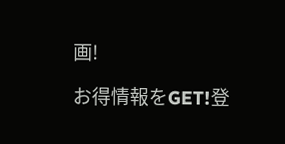画!

お得情報をGET!登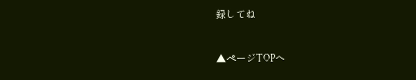録してね

▲ページTOPへ